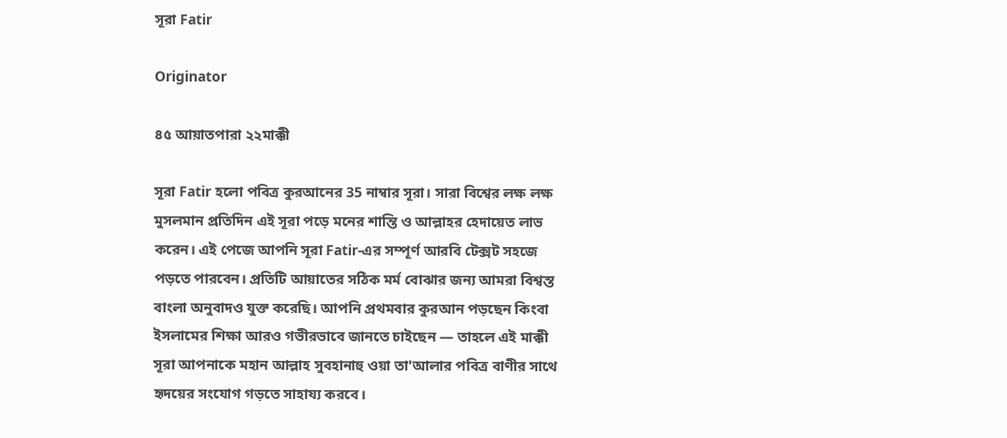সূরা Fatir

Originator

৪৫ আয়াতপারা ২২মাক্কী

সূরা Fatir হলো পবিত্র কুরআনের 35 নাম্বার সূরা। সারা বিশ্বের লক্ষ লক্ষ মুসলমান প্রতিদিন এই সূরা পড়ে মনের শান্তি ও আল্লাহর হেদায়েত লাভ করেন। এই পেজে আপনি সূরা Fatir-এর সম্পূর্ণ আরবি টেক্সট সহজে পড়তে পারবেন। প্রতিটি আয়াতের সঠিক মর্ম বোঝার জন্য আমরা বিশ্বস্ত বাংলা অনুবাদও যুক্ত করেছি। আপনি প্রথমবার কুরআন পড়ছেন কিংবা ইসলামের শিক্ষা আরও গভীরভাবে জানতে চাইছেন — তাহলে এই মাক্কী সূরা আপনাকে মহান আল্লাহ সুবহানাহু ওয়া তা'আলার পবিত্র বাণীর সাথে হৃদয়ের সংযোগ গড়তে সাহায্য করবে।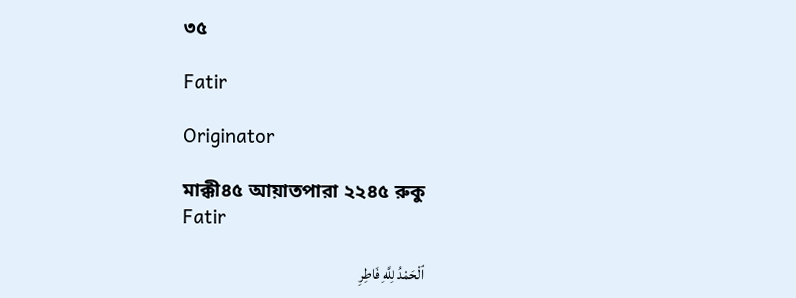৩৫

Fatir

Originator

মাক্কী৪৫ আয়াতপারা ২২৪৫ রুকু
Fatir

ٱلْحَمْدُ لِلَّهِ فَاطِرِ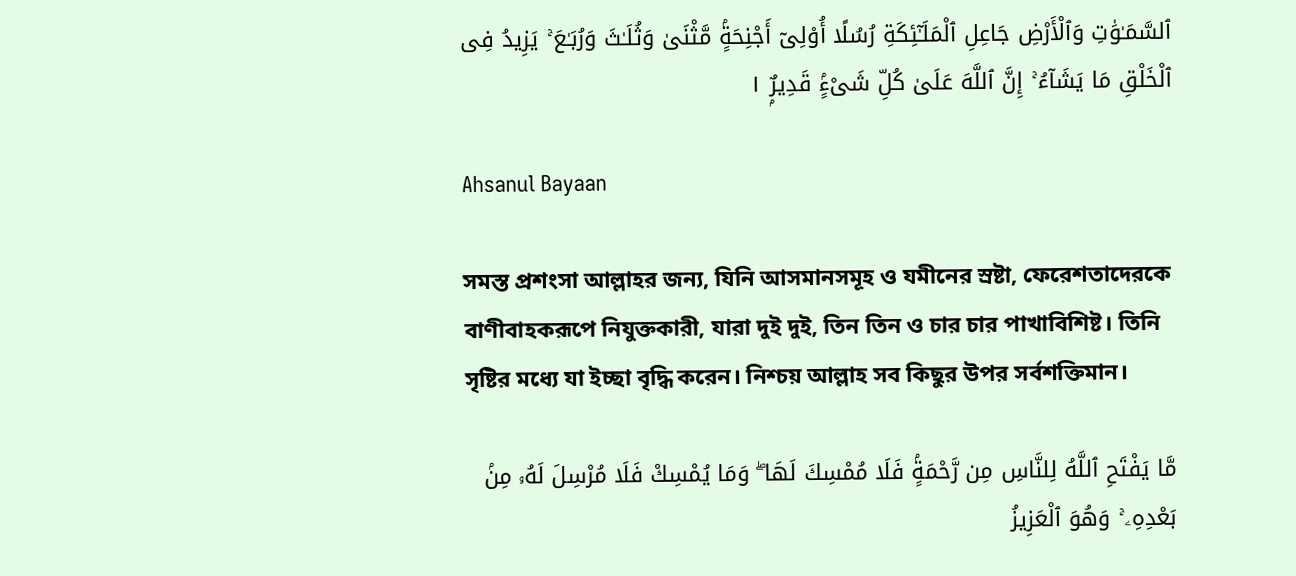ٱلسَّمَـٰوَٰتِ وَٱلْأَرْضِ جَاعِلِ ٱلْمَلَـٰٓئِكَةِ رُسُلًا أُو۟لِىٓ أَجْنِحَةٍۢ مَّثْنَىٰ وَثُلَـٰثَ وَرُبَـٰعَ ۚ يَزِيدُ فِى ٱلْخَلْقِ مَا يَشَآءُ ۚ إِنَّ ٱللَّهَ عَلَىٰ كُلِّ شَىْءٍۢ قَدِيرٌۭ ١

Ahsanul Bayaan

সমস্ত প্রশংসা আল্লাহর জন্য, যিনি আসমানসমূহ ও যমীনের স্রষ্টা, ফেরেশতাদেরকে বাণীবাহকরূপে নিযুক্তকারী, যারা দুই দুই, তিন তিন ও চার চার পাখাবিশিষ্ট। তিনি সৃষ্টির মধ্যে যা ইচ্ছা বৃদ্ধি করেন। নিশ্চয় আল্লাহ সব কিছুর উপর সর্বশক্তিমান।

مَّا يَفْتَحِ ٱللَّهُ لِلنَّاسِ مِن رَّحْمَةٍۢ فَلَا مُمْسِكَ لَهَا ۖ وَمَا يُمْسِكْ فَلَا مُرْسِلَ لَهُۥ مِنۢ بَعْدِهِۦ ۚ وَهُوَ ٱلْعَزِيزُ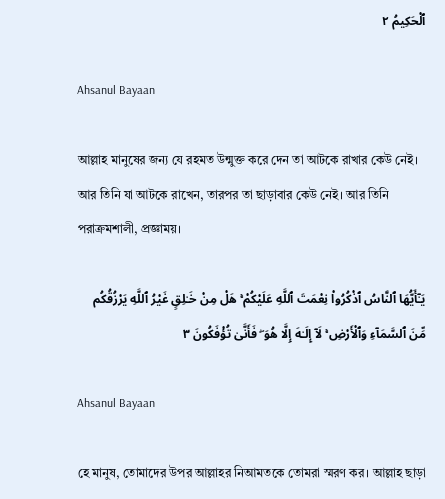ٱلْحَكِيمُ ٢

Ahsanul Bayaan

আল্লাহ মানুষের জন্য যে রহমত উন্মুক্ত করে দেন তা আটকে রাখার কেউ নেই। আর তিনি যা আটকে রাখেন, তারপর তা ছাড়াবার কেউ নেই। আর তিনি পরাক্রমশালী, প্রজ্ঞাময়।

يَـٰٓأَيُّهَا ٱلنَّاسُ ٱذْكُرُوا۟ نِعْمَتَ ٱللَّهِ عَلَيْكُمْ ۚ هَلْ مِنْ خَـٰلِقٍ غَيْرُ ٱللَّهِ يَرْزُقُكُم مِّنَ ٱلسَّمَآءِ وَٱلْأَرْضِ ۚ لَآ إِلَـٰهَ إِلَّا هُوَ ۖ فَأَنَّىٰ تُؤْفَكُونَ ٣

Ahsanul Bayaan

হে মানুষ, তোমাদের উপর আল্লাহর নিআমতকে তোমরা স্মরণ কর। আল্লাহ ছাড়া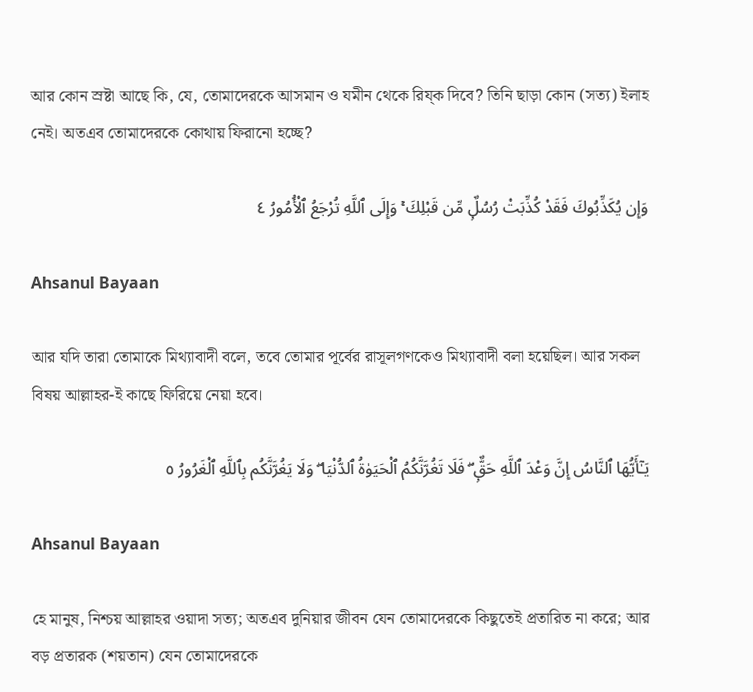আর কোন স্রষ্টা আছে কি, যে, তোমাদেরকে আসমান ও যমীন থেকে রিয্ক দিবে? তিনি ছাড়া কোন (সত্য) ইলাহ নেই। অতএব তোমাদেরকে কোথায় ফিরানো হচ্ছে?

وَإِن يُكَذِّبُوكَ فَقَدْ كُذِّبَتْ رُسُلٌۭ مِّن قَبْلِكَ ۚ وَإِلَى ٱللَّهِ تُرْجَعُ ٱلْأُمُورُ ٤

Ahsanul Bayaan

আর যদি তারা তোমাকে মিথ্যাবাদী বলে, তবে তোমার পূর্বের রাসূলগণকেও মিথ্যাবাদী বলা হয়েছিল। আর সকল বিষয় আল্লাহর-ই কাছে ফিরিয়ে নেয়া হবে।

يَـٰٓأَيُّهَا ٱلنَّاسُ إِنَّ وَعْدَ ٱللَّهِ حَقٌّۭ ۖ فَلَا تَغُرَّنَّكُمُ ٱلْحَيَوٰةُ ٱلدُّنْيَا ۖ وَلَا يَغُرَّنَّكُم بِٱللَّهِ ٱلْغَرُورُ ٥

Ahsanul Bayaan

হে মানুষ, নিশ্চয় আল্লাহর ওয়াদা সত্য; অতএব দুনিয়ার জীবন যেন তোমাদেরকে কিছুতেই প্রতারিত না করে; আর বড় প্রতারক (শয়তান) যেন তোমাদেরকে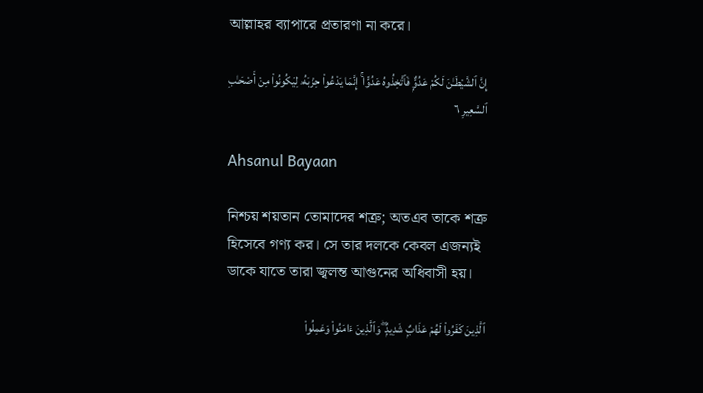আল্লাহর ব্যাপারে প্রতারণা না করে।

إِنَّ ٱلشَّيْطَـٰنَ لَكُمْ عَدُوٌّۭ فَٱتَّخِذُوهُ عَدُوًّا ۚ إِنَّمَا يَدْعُوا۟ حِزْبَهُۥ لِيَكُونُوا۟ مِنْ أَصْحَـٰبِ ٱلسَّعِيرِ ٦

Ahsanul Bayaan

নিশ্চয় শয়তান তোমাদের শত্রু; অতএব তাকে শত্রু হিসেবে গণ্য কর। সে তার দলকে কেবল এজন্যই ডাকে যাতে তারা জ্বলন্ত আগুনের অধিবাসী হয়।

ٱلَّذِينَ كَفَرُوا۟ لَهُمْ عَذَابٌۭ شَدِيدٌۭ ۖ وَٱلَّذِينَ ءَامَنُوا۟ وَعَمِلُوا۟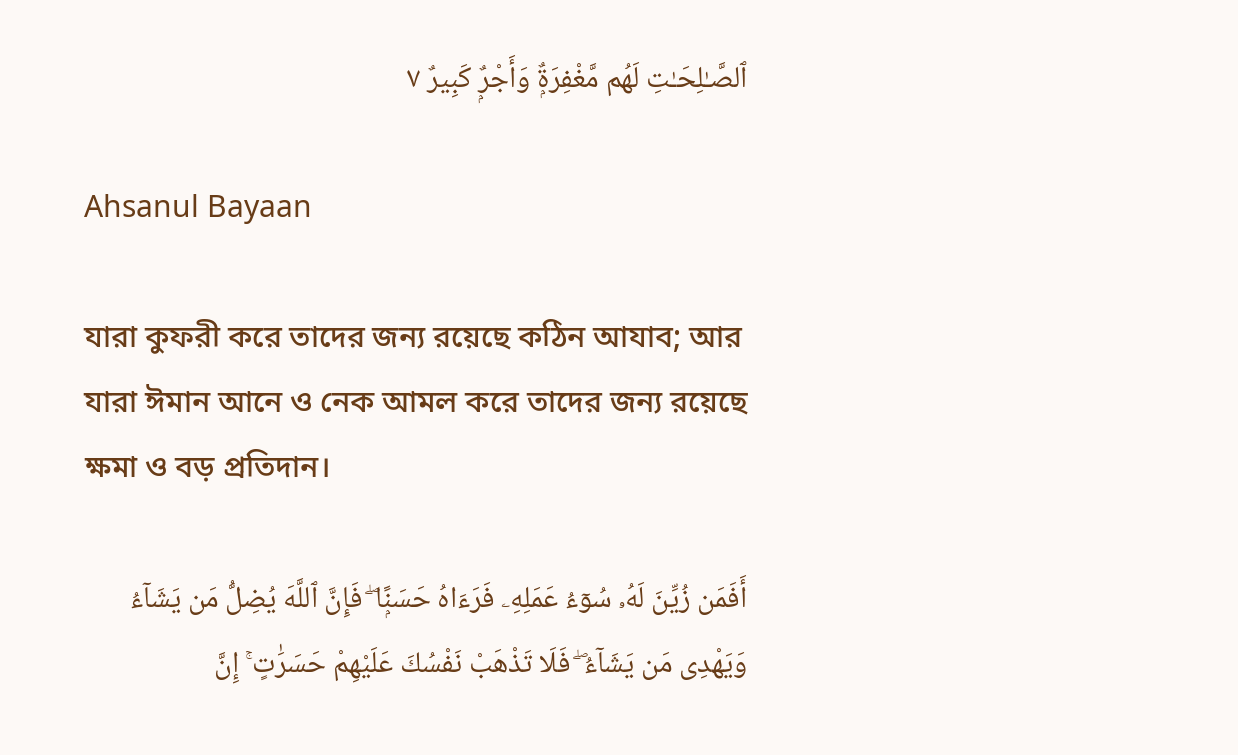ٱلصَّـٰلِحَـٰتِ لَهُم مَّغْفِرَةٌۭ وَأَجْرٌۭ كَبِيرٌ ٧

Ahsanul Bayaan

যারা কুফরী করে তাদের জন্য রয়েছে কঠিন আযাব; আর যারা ঈমান আনে ও নেক আমল করে তাদের জন্য রয়েছে ক্ষমা ও বড় প্রতিদান।

أَفَمَن زُيِّنَ لَهُۥ سُوٓءُ عَمَلِهِۦ فَرَءَاهُ حَسَنًۭا ۖ فَإِنَّ ٱللَّهَ يُضِلُّ مَن يَشَآءُ وَيَهْدِى مَن يَشَآءُ ۖ فَلَا تَذْهَبْ نَفْسُكَ عَلَيْهِمْ حَسَرَٰتٍ ۚ إِنَّ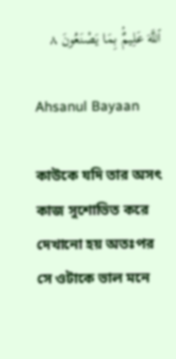ٱللَّهَ عَلِيمٌۢ بِمَا يَصْنَعُونَ ٨

Ahsanul Bayaan

কাউকে যদি তার অসৎ কাজ সুশোভিত করে দেখানো হয় অতঃপর সে ওটাকে ভাল মনে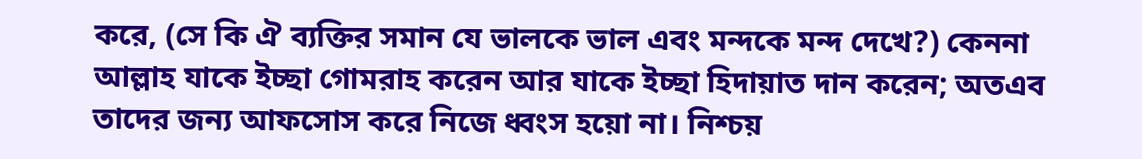করে, (সে কি ঐ ব্যক্তির সমান যে ভালকে ভাল এবং মন্দকে মন্দ দেখে?) কেননা আল্লাহ যাকে ইচ্ছা গোমরাহ করেন আর যাকে ইচ্ছা হিদায়াত দান করেন; অতএব তাদের জন্য আফসোস করে নিজে ধ্বংস হয়ো না। নিশ্চয়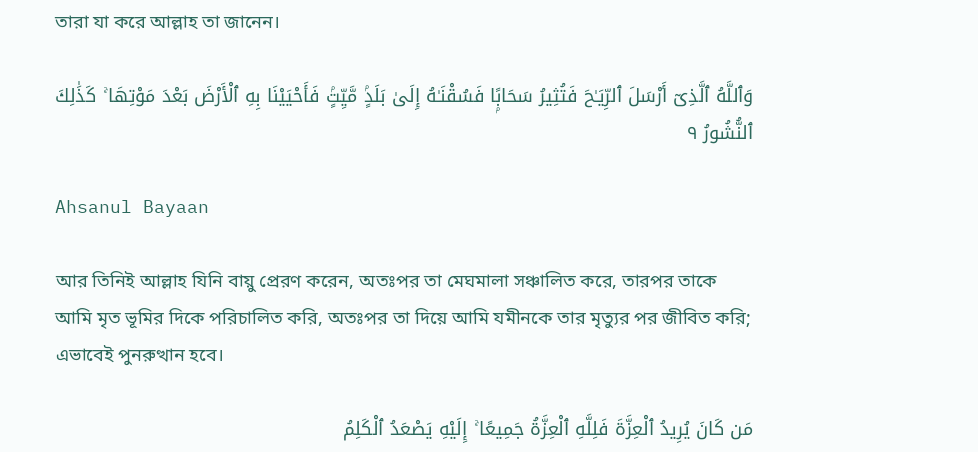তারা যা করে আল্লাহ তা জানেন।

وَٱللَّهُ ٱلَّذِىٓ أَرْسَلَ ٱلرِّيَـٰحَ فَتُثِيرُ سَحَابًۭا فَسُقْنَـٰهُ إِلَىٰ بَلَدٍۢ مَّيِّتٍۢ فَأَحْيَيْنَا بِهِ ٱلْأَرْضَ بَعْدَ مَوْتِهَا ۚ كَذَٰلِكَ ٱلنُّشُورُ ٩

Ahsanul Bayaan

আর তিনিই আল্লাহ যিনি বায়ু প্রেরণ করেন, অতঃপর তা মেঘমালা সঞ্চালিত করে, তারপর তাকে আমি মৃত ভূমির দিকে পরিচালিত করি, অতঃপর তা দিয়ে আমি যমীনকে তার মৃত্যুর পর জীবিত করি; এভাবেই পুনরুত্থান হবে।

مَن كَانَ يُرِيدُ ٱلْعِزَّةَ فَلِلَّهِ ٱلْعِزَّةُ جَمِيعًا ۚ إِلَيْهِ يَصْعَدُ ٱلْكَلِمُ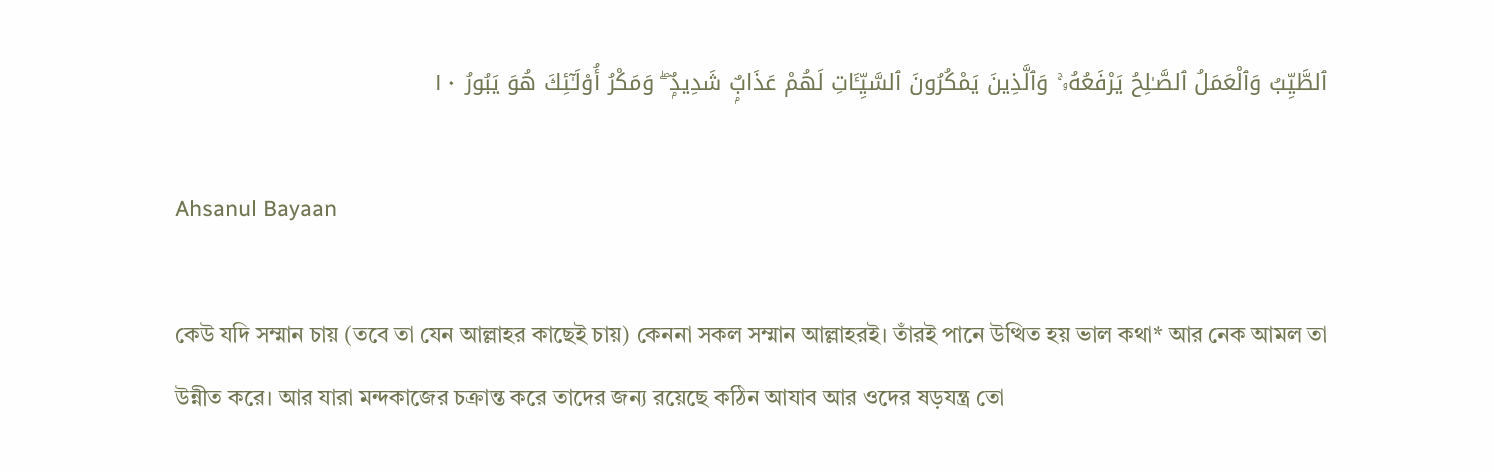ٱلطَّيِّبُ وَٱلْعَمَلُ ٱلصَّـٰلِحُ يَرْفَعُهُۥ ۚ وَٱلَّذِينَ يَمْكُرُونَ ٱلسَّيِّـَٔاتِ لَهُمْ عَذَابٌۭ شَدِيدٌۭ ۖ وَمَكْرُ أُو۟لَـٰٓئِكَ هُوَ يَبُورُ ١٠

Ahsanul Bayaan

কেউ যদি সম্মান চায় (তবে তা যেন আল্লাহর কাছেই চায়) কেননা সকল সম্মান আল্লাহরই। তাঁরই পানে উত্থিত হয় ভাল কথা* আর নেক আমল তা উন্নীত করে। আর যারা মন্দকাজের চক্রান্ত করে তাদের জন্য রয়েছে কঠিন আযাব আর ওদের ষড়যন্ত্র তো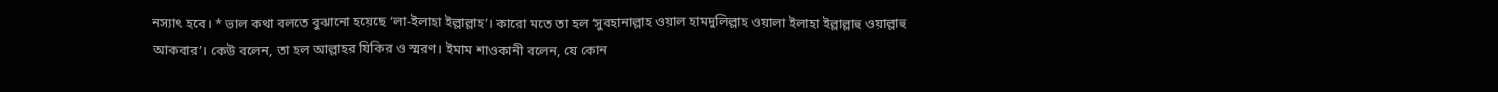নস্যাৎ হবে। * ভাল কথা বলতে বুঝানো হয়েছে ‘লা-ইলাহা ইল্লাল্লাহ’। কারো মতে তা হল ‘সুবহানাল্লাহ ওয়াল হামদুলিল্লাহ ওয়ালা ইলাহা ইল্লাল্লাহু ওয়াল্লাহু আকবার’। কেউ বলেন, তা হল আল্লাহর যিকির ও স্মরণ। ইমাম শাওকানী বলেন, যে কোন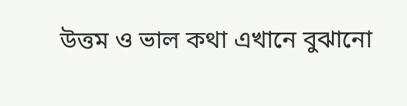উত্তম ও ভাল কথা এখানে বুঝানো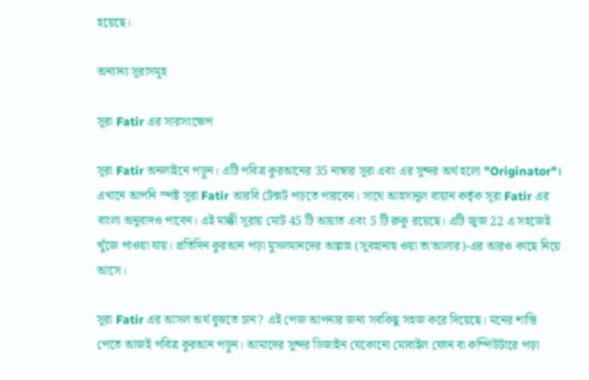হয়েছে।

অন্যান্য সূরাসমূহ

সূরা Fatir এর সারসংক্ষেপ

সূরা Fatir অনলাইনে পড়ুন। এটি পবিত্র কুরআনের 35 নাম্বার সূরা এবং এর সুন্দর অর্থ হলো "Originator"। এখানে আপনি স্পষ্ট সূরা Fatir আরবি টেক্সট পড়তে পারবেন। সাথে আহসানুল বায়ান কর্তৃক সূরা Fatir এর বাংলা অনুবাদও পাবেন। এই মাক্কী সূরায় মোট 45 টি আয়াত এবং 5 টি রুকু রয়েছে। এটি জুজ 22 এ সহজেই খুঁজে পাওয়া যায়। প্রতিদিন কুরআন পড়া মুসলমানদের আল্লাহ (সুবহানাহু ওয়া তা'আলার)-এর আরও কাছে নিয়ে আসে।

সূরা Fatir এর আসল অর্থ বুঝতে চান? এই পেজ আপনার জন্য সবকিছু সহজ করে দিয়েছে। মনের শান্তি পেতে আজই পবিত্র কুরআন পড়ুন। আমাদের সুন্দর ডিজাইন যেকোনো মোবাইল ফোন বা কম্পিউটারে পড়া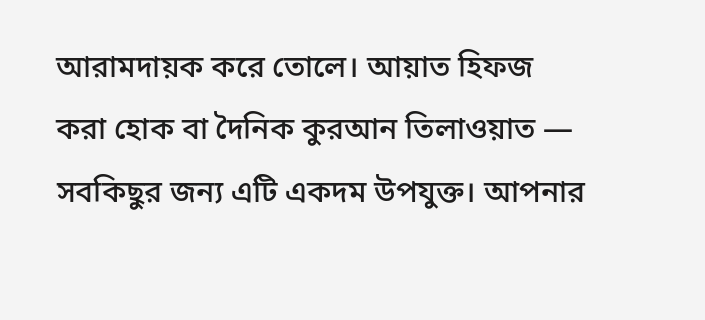আরামদায়ক করে তোলে। আয়াত হিফজ করা হোক বা দৈনিক কুরআন তিলাওয়াত — সবকিছুর জন্য এটি একদম উপযুক্ত। আপনার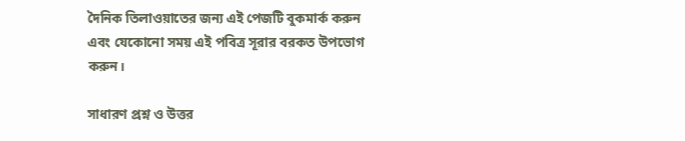দৈনিক তিলাওয়াতের জন্য এই পেজটি বুকমার্ক করুন এবং যেকোনো সময় এই পবিত্র সূরার বরকত উপভোগ করুন।

সাধারণ প্রশ্ন ও উত্তর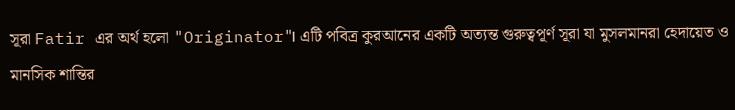সূরা Fatir এর অর্থ হলো "Originator"। এটি পবিত্র কুরআনের একটি অত্যন্ত গুরুত্বপূর্ণ সূরা যা মুসলমানরা হেদায়েত ও মানসিক শান্তির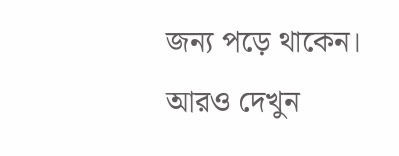জন্য পড়ে থাকেন।
আরও দেখুন